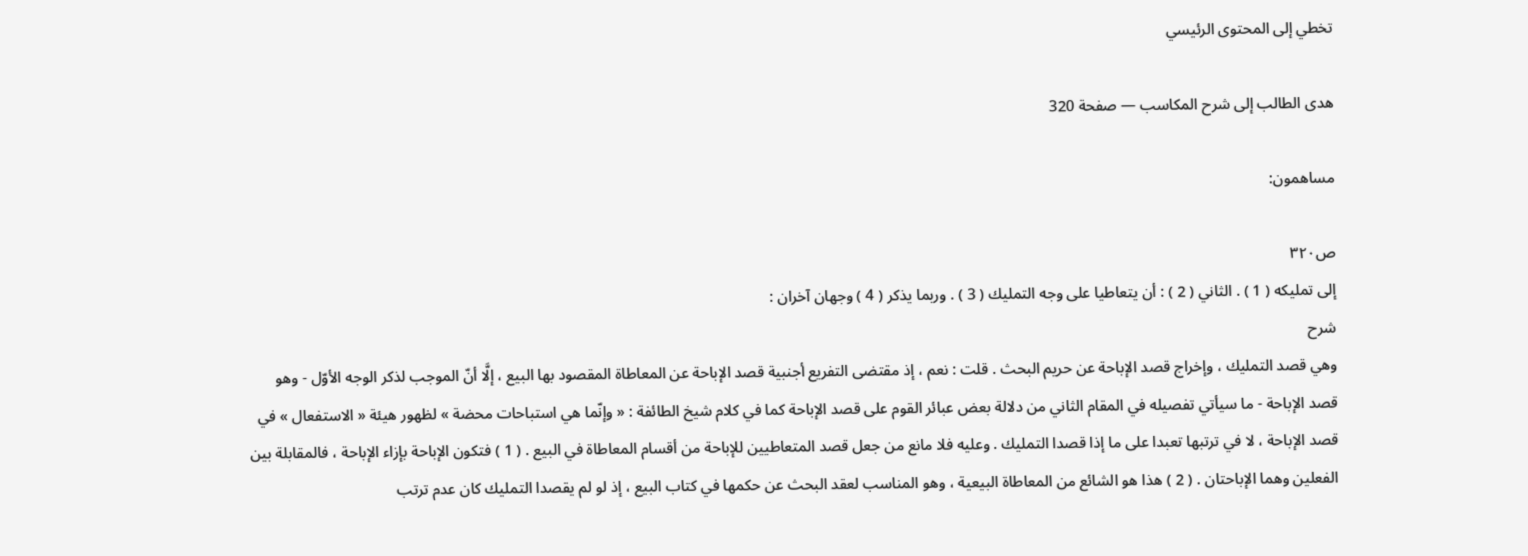تخطي إلى المحتوى الرئيسي

هدى الطالب إلى شرح المكاسب — صفحة 320

مساهمون:

ص٣٢٠
إلى تمليكه ( 1 ) . الثاني ( 2 ) : أن يتعاطيا على وجه التمليك ( 3 ) . وربما يذكر ( 4 ) وجهان آخران :
شرح
وهي قصد التمليك ، وإخراج قصد الإباحة عن حريم البحث . قلت : نعم ، إذ مقتضى التفريع أجنبية قصد الإباحة عن المعاطاة المقصود بها البيع ، إلَّا أنّ الموجب لذكر الوجه الأوّل - وهو قصد الإباحة - ما سيأتي تفصيله في المقام الثاني من دلالة بعض عبائر القوم على قصد الإباحة كما في كلام شيخ الطائفة : « وإنّما هي استباحات محضة » لظهور هيئة « الاستفعال » في قصد الإباحة ، لا في ترتبها تعبدا على ما إذا قصدا التمليك . وعليه فلا مانع من جعل قصد المتعاطيين للإباحة من أقسام المعاطاة في البيع . ( 1 ) فتكون الإباحة بإزاء الإباحة ، فالمقابلة بين الفعلين وهما الإباحتان . ( 2 ) هذا هو الشائع من المعاطاة البيعية ، وهو المناسب لعقد البحث عن حكمها في كتاب البيع ، إذ لو لم يقصدا التمليك كان عدم ترتب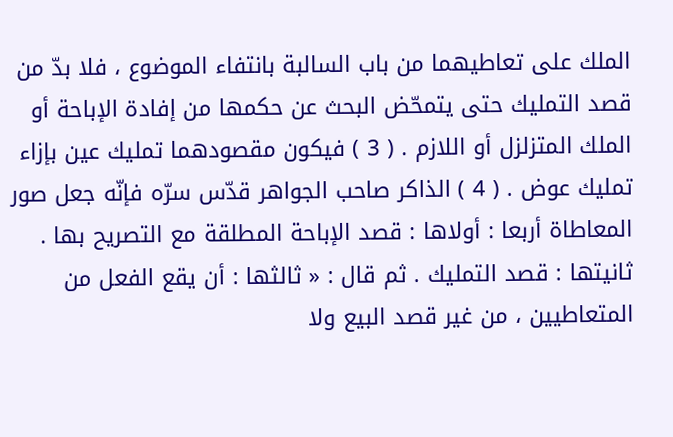الملك على تعاطيهما من باب السالبة بانتفاء الموضوع ، فلا بدّ من قصد التمليك حتى يتمحّض البحث عن حكمها من إفادة الإباحة أو الملك المتزلزل أو اللازم . ( 3 ) فيكون مقصودهما تمليك عين بإزاء تمليك عوض . ( 4 ) الذاكر صاحب الجواهر قدّس سرّه فإنّه جعل صور المعاطاة أربعا : أولاها : قصد الإباحة المطلقة مع التصريح بها . ثانيتها : قصد التمليك . ثم قال : « ثالثها : أن يقع الفعل من المتعاطيين ، من غير قصد البيع ولا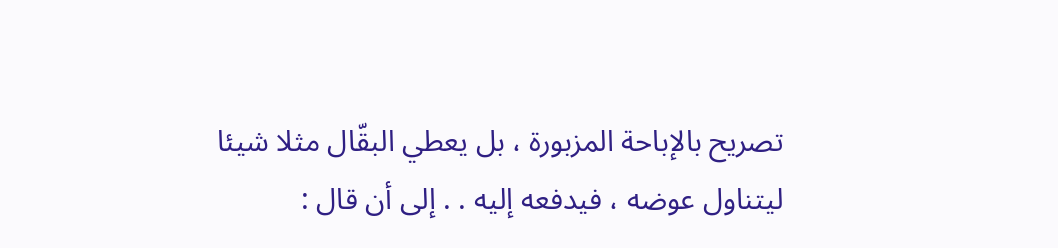تصريح بالإباحة المزبورة ، بل يعطي البقّال مثلا شيئا ليتناول عوضه ، فيدفعه إليه . . إلى أن قال :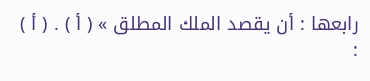رابعها : أن يقصد الملك المطلق » ( أ ) . ( أ ) :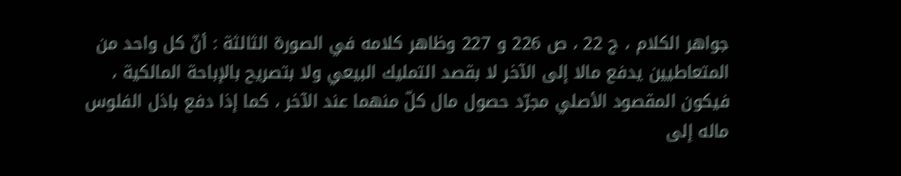جواهر الكلام ، ج 22 ، ص 226 و 227 وظاهر كلامه في الصورة الثالثة : أنّ كل واحد من المتعاطيين يدفع مالا إلى الآخر لا بقصد التمليك البيعي ولا بتصريح بالإباحة المالكية ، فيكون المقصود الأصلي مجرّد حصول مال كلّ منهما عند الآخر ، كما إذا دفع باذل الفلوس ماله إلى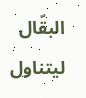البقّال ليتناول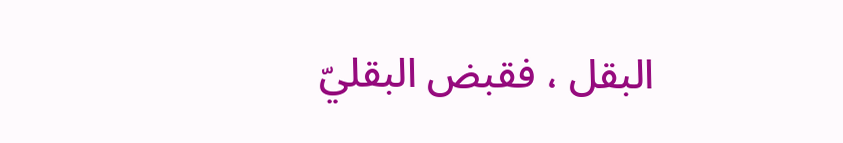البقل ، فقبض البقليّ